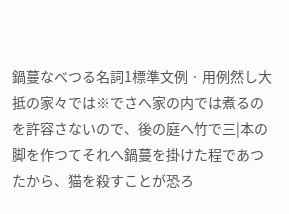鍋蔓なべつる名詞1標準文例 · 用例然し大抵の家々では※でさへ家の内では煮るのを許容さないので、後の庭へ竹で三|本の脚を作つてそれへ鍋蔓を掛けた程であつたから、猫を殺すことが恐ろ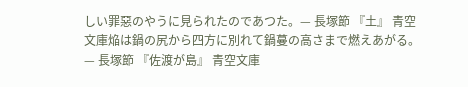しい罪惡のやうに見られたのであつた。— 長塚節 『土』 青空文庫焔は鍋の尻から四方に別れて鍋蔓の高さまで燃えあがる。— 長塚節 『佐渡が島』 青空文庫